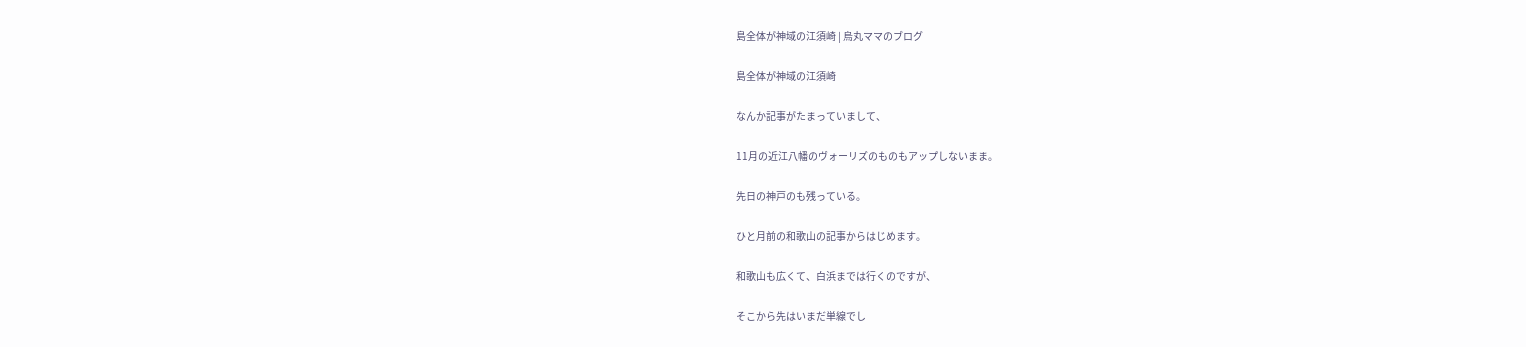島全体が神域の江須崎 | 烏丸ママのブログ

島全体が神域の江須崎

なんか記事がたまっていまして、

11月の近江八幡のヴォーリズのものもアップしないまま。

先日の神戸のも残っている。

ひと月前の和歌山の記事からはじめます。

和歌山も広くて、白浜までは行くのですが、

そこから先はいまだ単線でし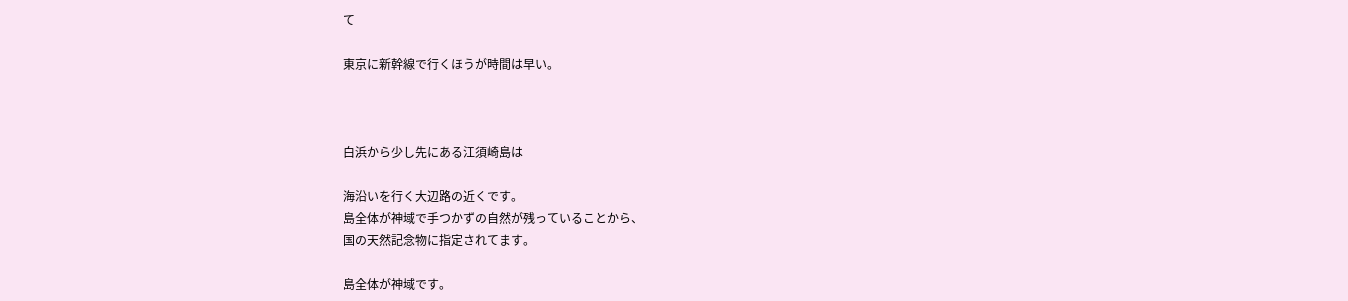て

東京に新幹線で行くほうが時間は早い。



白浜から少し先にある江須崎島は

海沿いを行く大辺路の近くです。
島全体が神域で手つかずの自然が残っていることから、
国の天然記念物に指定されてます。

島全体が神域です。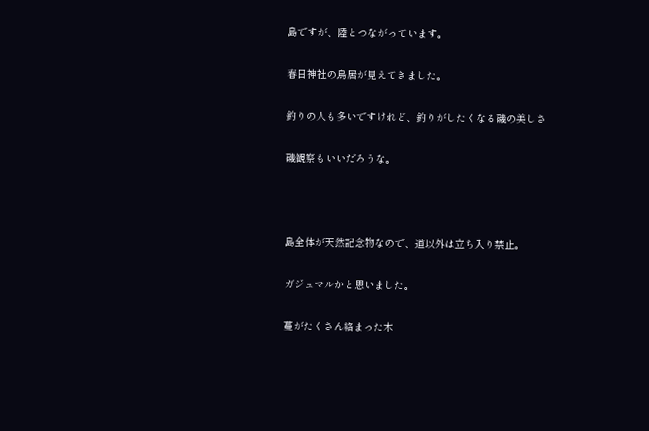島ですが、陸とつながっています。

春日神社の鳥居が見えてきました。

釣りの人も多いですけれど、釣りがしたくなる磯の美しさ

磯観察もいいだろうな。



島全体が天然記念物なので、道以外は立ち入り禁止。

ガジュマルかと思いました。

蔓がたくさん絡まった木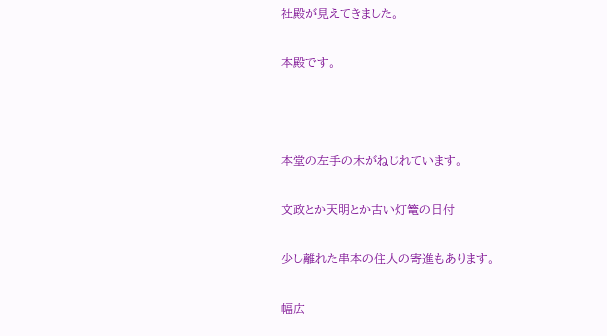社殿が見えてきました。

本殿です。



本堂の左手の木がねじれています。

文政とか天明とか古い灯篭の日付

少し離れた串本の住人の寄進もあります。

幅広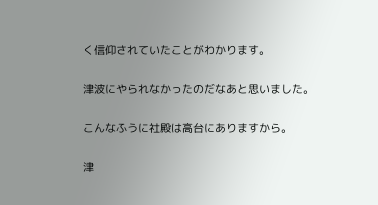く信仰されていたことがわかります。

津波にやられなかったのだなあと思いました。

こんなふうに社殿は高台にありますから。

津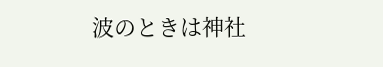波のときは神社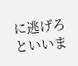に逃げろといいま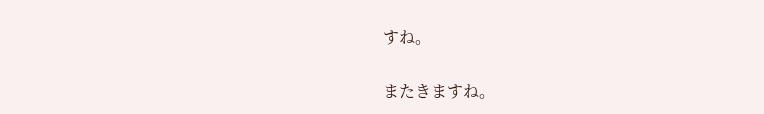すね。

またきますね。